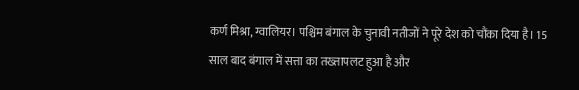कर्ण मिश्रा, ग्वालियर। पश्चिम बंगाल के चुनावी नतीजों ने पूरे देश को चौंका दिया है। 15 साल बाद बंगाल में सत्ता का तख्तापलट हुआ है और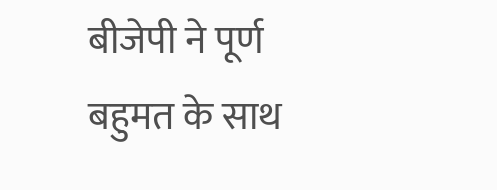बीजेपी ने पूर्ण बहुमत के साथ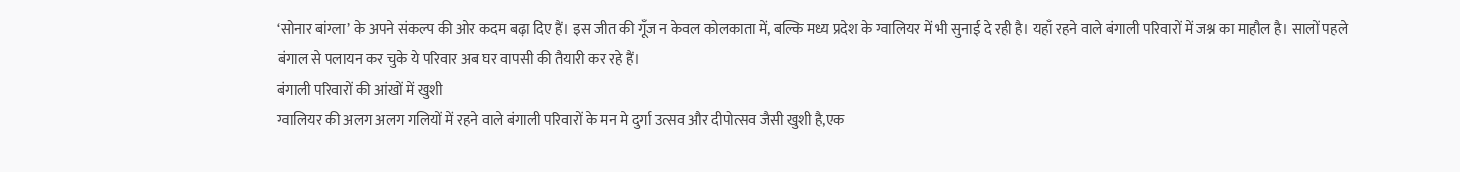‘सोनार बांग्ला’ के अपने संकल्प की ओर कदम बढ़ा दिए हैं। इस जीत की गूँज न केवल कोलकाता में, बल्कि मध्य प्रदेश के ग्वालियर में भी सुनाई दे रही है। यहाँ रहने वाले बंगाली परिवारों में जश्न का माहौल है। सालों पहले बंगाल से पलायन कर चुके ये परिवार अब घर वापसी की तैयारी कर रहे हैं।
बंगाली परिवारों की आंखों में खुशी
ग्वालियर की अलग अलग गलियों में रहने वाले बंगाली परिवारों के मन मे दुर्गा उत्सव और दीपोत्सव जैसी खुशी है,एक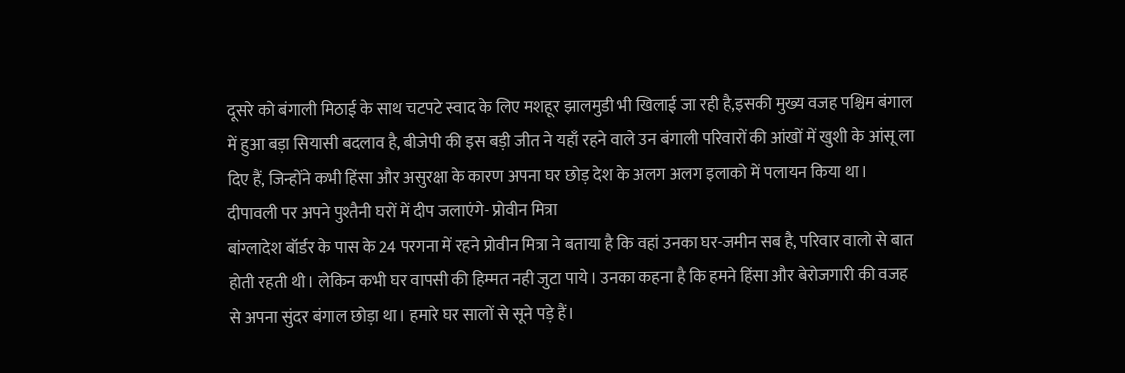दूसरे को बंगाली मिठाई के साथ चटपटे स्वाद के लिए मशहूर झालमुडी भी खिलाई जा रही है,इसकी मुख्य वजह पश्चिम बंगाल में हुआ बड़ा सियासी बदलाव है, बीजेपी की इस बड़ी जीत ने यहाँ रहने वाले उन बंगाली परिवारों की आंखों में खुशी के आंसू ला दिए हैं, जिन्होंने कभी हिंसा और असुरक्षा के कारण अपना घर छोड़ देश के अलग अलग इलाको में पलायन किया था।
दीपावली पर अपने पुश्तैनी घरों में दीप जलाएंगे- प्रोवीन मित्रा
बांग्लादेश बॉर्डर के पास के 24 परगना में रहने प्रोवीन मित्रा ने बताया है कि वहां उनका घर-जमीन सब है, परिवार वालो से बात होती रहती थी। लेकिन कभी घर वापसी की हिम्मत नही जुटा पाये। उनका कहना है कि हमने हिंसा और बेरोजगारी की वजह से अपना सुंदर बंगाल छोड़ा था। हमारे घर सालों से सूने पड़े हैं।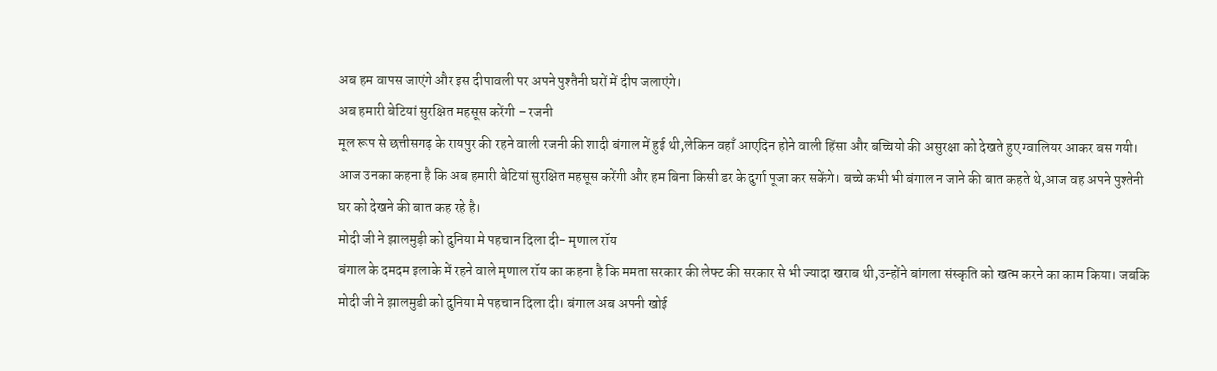अब हम वापस जाएंगे और इस दीपावली पर अपने पुश्तैनी घरों में दीप जलाएंगे।
अब हमारी बेटियां सुरक्षित महसूस करेंगी – रजनी
मूल रूप से छत्तीसगढ़ के रायपुर की रहने वाली रजनी की शादी बंगाल में हुई थी,लेकिन वहाँ आएदिन होने वाली हिंसा और बच्चियो की असुरक्षा को देखते हुए ग्वालियर आकर बस गयी। आज उनका कहना है कि अब हमारी बेटियां सुरक्षित महसूस करेंगी और हम बिना किसी डर के दुर्गा पूजा कर सकेंगे। बच्चे कभी भी बंगाल न जाने की बात कहते थे,आज वह अपने पुश्तेनी घर को देखने की बात कह रहे है।
मोदी जी ने झालमुड़ी को दुनिया मे पहचान दिला दी- मृणाल रॉय
बंगाल के दमदम इलाके में रहने वाले मृणाल रॉय का कहना है कि ममता सरकार की लेफ्ट की सरकार से भी ज्यादा खराब थी,उन्होंने बांगला संस्कृति को खत्म करने का काम किया। जबकि मोदी जी ने झालमुडी को दुनिया मे पहचान दिला दी। बंगाल अब अपनी खोई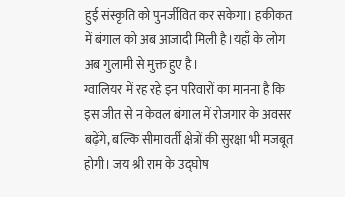हुई संस्कृति को पुनर्जीवित कर सकेगा। हकीकत में बंगाल को अब आजादी मिली है।यहाँ के लोग अब गुलामी से मुक्त हुए है।
ग्वालियर में रह रहे इन परिवारों का मानना है कि इस जीत से न केवल बंगाल में रोजगार के अवसर बढ़ेंगे, बल्कि सीमावर्ती क्षेत्रों की सुरक्षा भी मजबूत होगी। जय श्री राम के उद्घोष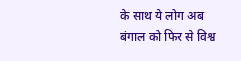के साथ ये लोग अब बंगाल को फिर से विश्व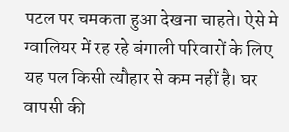पटल पर चमकता हुआ देखना चाहते। ऐसे मे ग्वालियर में रह रहे बंगाली परिवारों के लिए यह पल किसी त्यौहार से कम नहीं है। घर वापसी की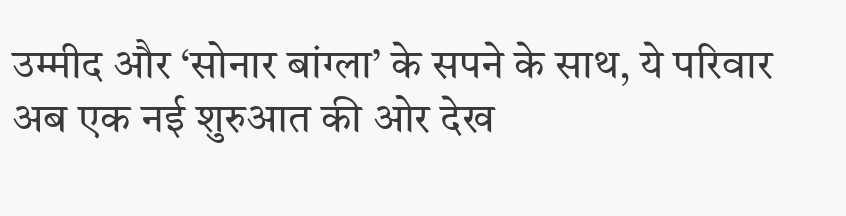उम्मीद और ‘सोनार बांग्ला’ के सपने के साथ, ये परिवार अब एक नई शुरुआत की ओर देख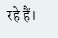रहे हैं।